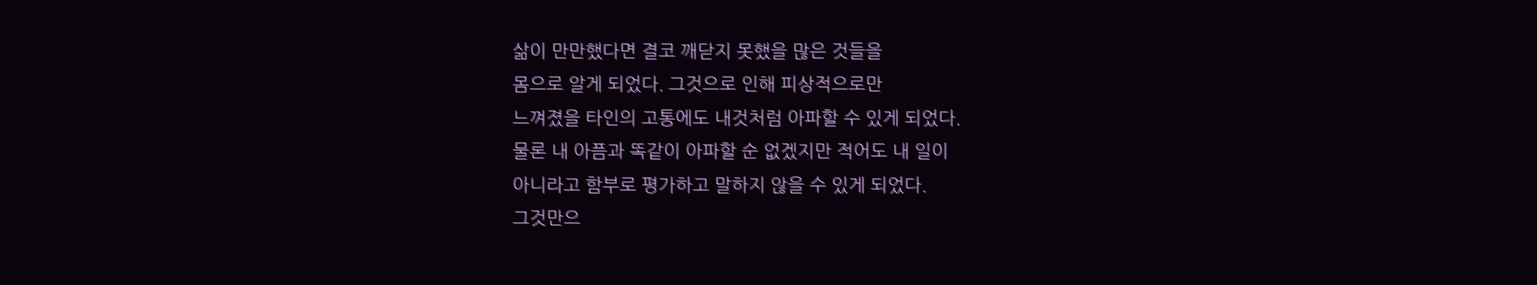삶이 만만했다면 결코 깨닫지 못했을 많은 것들을
몸으로 알게 되었다. 그것으로 인해 피상적으로만
느껴졌을 타인의 고통에도 내것처럼 아파할 수 있게 되었다.
물론 내 아픔과 똑같이 아파할 순 없겠지만 적어도 내 일이
아니라고 함부로 평가하고 말하지 않을 수 있게 되었다.
그것만으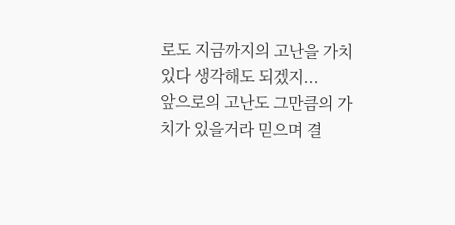로도 지금까지의 고난을 가치있다 생각해도 되겠지...
앞으로의 고난도 그만큼의 가치가 있을거라 믿으며 결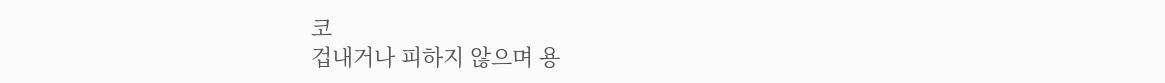코
겁내거나 피하지 않으며 용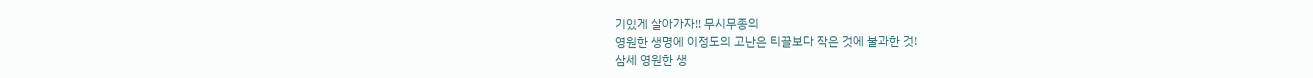기있게 살아가자!! 무시무종의
영원한 생명에 이정도의 고난은 티끌보다 작은 것에 불과한 것!
삼세 영원한 생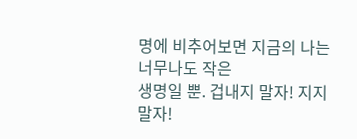명에 비추어보면 지금의 나는 너무나도 작은
생명일 뿐. 겁내지 말자! 지지말자!